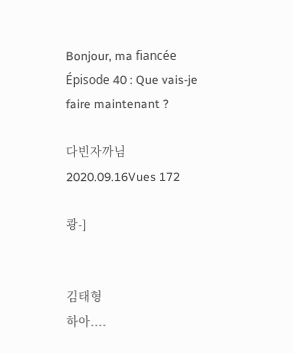Bonjour, ma fiancée
Épisode 40 : Que vais-je faire maintenant ?

다빈자까님
2020.09.16Vues 172

쾅-]


김태형
하아....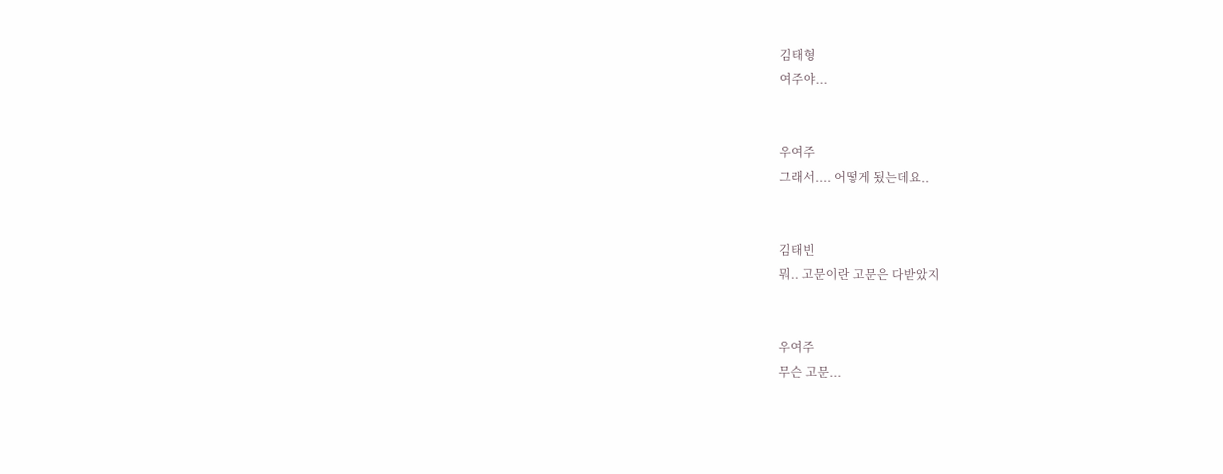김태형
여주야...


우여주
그래서.... 어떻게 됬는데요..


김태빈
뭐.. 고문이란 고문은 다받았지


우여주
무슨 고문...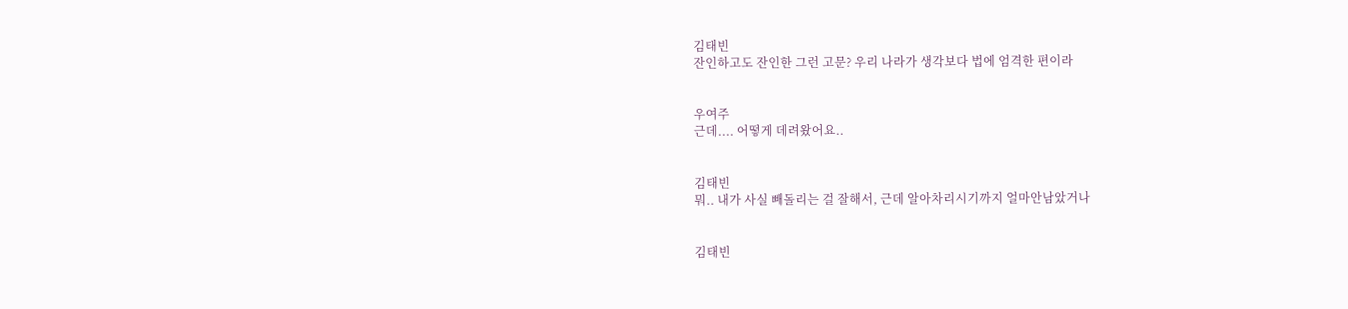김태빈
잔인하고도 잔인한 그런 고문? 우리 나라가 생각보다 법에 엄격한 편이라


우여주
근데.... 어떻게 데려왔어요..


김태빈
뭐.. 내가 사실 빼돌리는 걸 잘해서, 근데 알아차리시기까지 얼마안남았거나


김태빈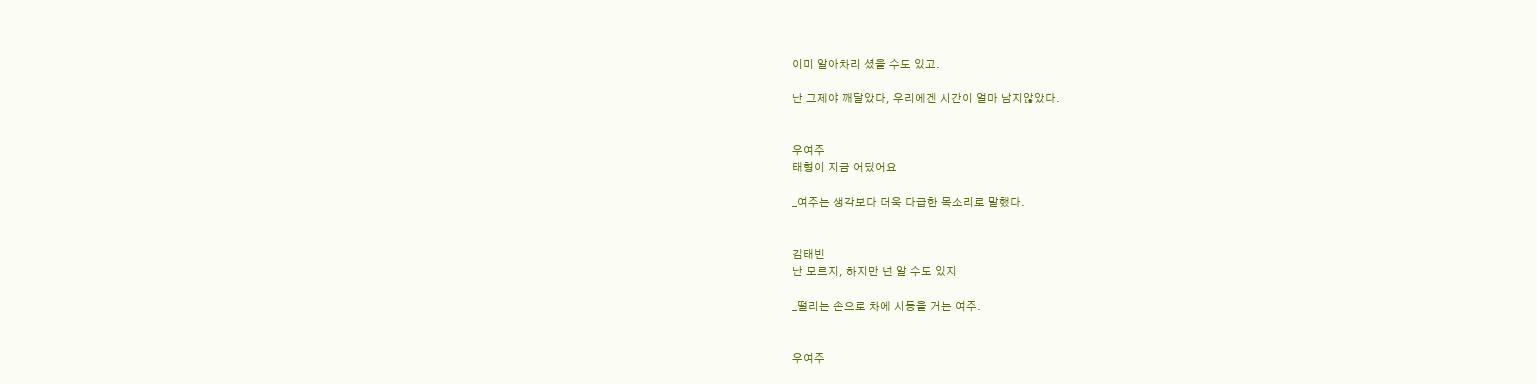이미 알아차리 셨을 수도 있고.

난 그제야 깨달았다, 우리에겐 시간이 얼마 남지않았다.


우여주
태형이 지금 어딨어요

_여주는 생각보다 더욱 다급한 목소리로 말했다.


김태빈
난 모르지, 하지만 넌 알 수도 있지

_떨리는 손으로 차에 시동을 거는 여주.


우여주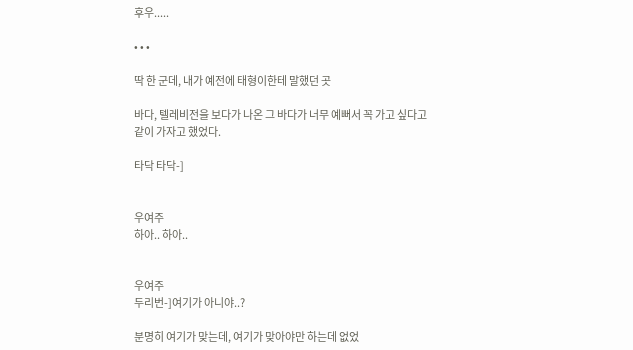후우.....

• • •

딱 한 군데, 내가 예전에 태형이한테 말했던 곳

바다, 텔레비전을 보다가 나온 그 바다가 너무 예뻐서 꼭 가고 싶다고 같이 가자고 했었다.

타닥 타닥-]


우여주
하아.. 하아..


우여주
두리번-]여기가 아니야..?

분명히 여기가 맞는데, 여기가 맞아야만 하는데 없었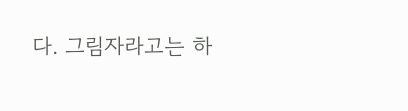다. 그림자라고는 하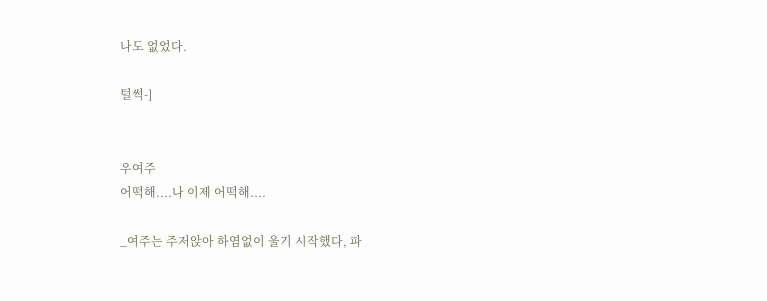나도 없었다.

털썩-]


우여주
어떡해....나 이제 어떡해....

_여주는 주저앉아 하염없이 울기 시작했다, 파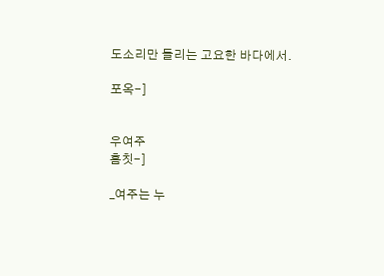도소리만 들리는 고요한 바다에서.

포옥-]


우여주
흠칫-]

_여주는 누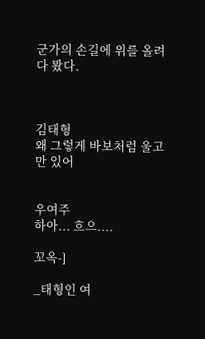군가의 손길에 위를 올려다 봤다.



김태형
왜 그렇게 바보처럼 울고만 있어


우여주
하아... 흐으....

꼬옥-]

_태형인 여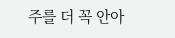주를 더 꼭 안아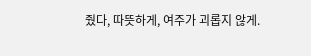줬다, 따뜻하게, 여주가 괴롭지 않게.